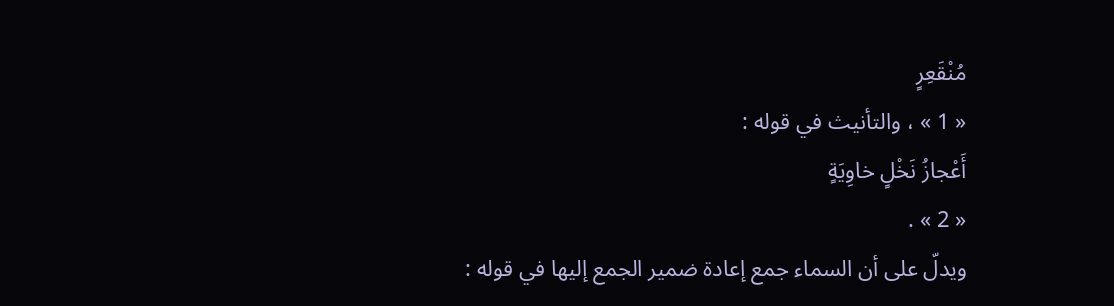مُنْقَعِرٍ
« 1 » ، والتأنيث في قوله :
أَعْجازُ نَخْلٍ خاوِيَةٍ
« 2 » .
ويدلّ على أن السماء جمع إعادة ضمير الجمع إليها في قوله :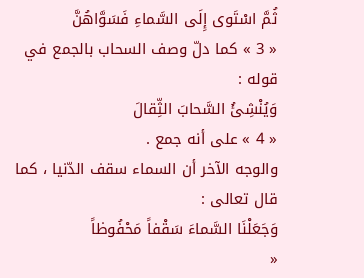ثُمَّ اسْتَوى إِلَى السَّماءِ فَسَوَّاهُنَّ
« 3 » كما دلّ وصف السحاب بالجمع في قوله :
وَيُنْشِئُ السَّحابَ الثِّقالَ
« 4 » على أنه جمع .
والوجه الآخر أن السماء سقف الدّنيا ، كما قال تعالى :
وَجَعَلْنَا السَّماءَ سَقْفاً مَحْفُوظاً
«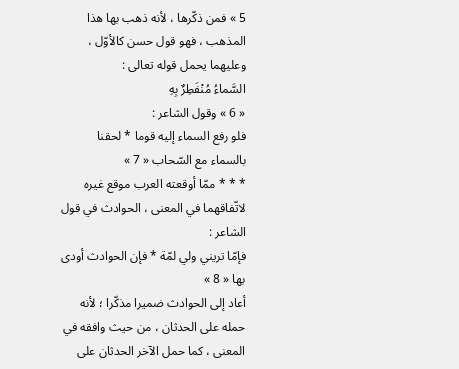5 » فمن ذكّرها ، لأنه ذهب بها هذا المذهب ، فهو قول حسن كالأوّل ، وعليهما يحمل قوله تعالى :
السَّماءُ مُنْفَطِرٌ بِهِ
« 6 » وقول الشاعر :
فلو رفع السماء إليه قوما * لحقنا بالسماء مع السّحاب « 7 »
* * * ممّا أوقعته العرب موقع غيره لاتّفاقهما في المعنى ، الحوادث في قول الشاعر :
فإمّا تريني ولي لمّة * فإن الحوادث أودى بها « 8 »
أعاد إلى الحوادث ضميرا مذكّرا ؛ لأنه حمله على الحدثان ، من حيث وافقه في المعنى ، كما حمل الآخر الحدثان على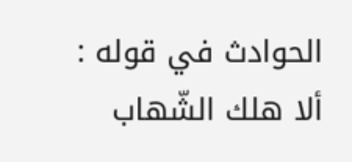الحوادث في قوله :
ألا هلك الشّهاب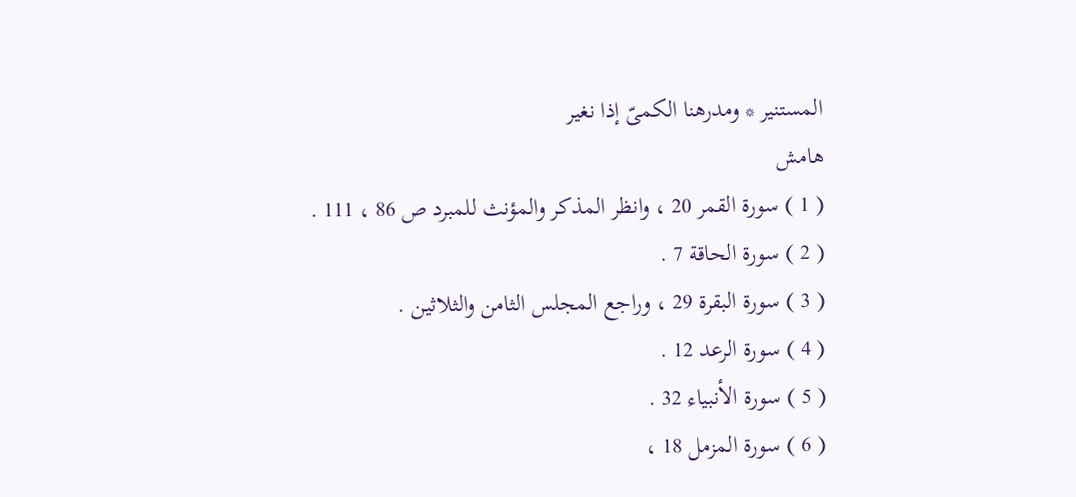المستنير * ومدرهنا الكمىّ إذا نغير
هامش
( 1 ) سورة القمر 20 ، وانظر المذكر والمؤنث للمبرد ص 86 ، 111 .
( 2 ) سورة الحاقة 7 .
( 3 ) سورة البقرة 29 ، وراجع المجلس الثامن والثلاثين .
( 4 ) سورة الرعد 12 .
( 5 ) سورة الأنبياء 32 .
( 6 ) سورة المزمل 18 ،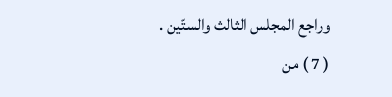وراجع المجلس الثالث والستّين .
( 7 ) من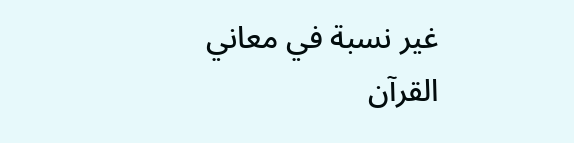غير نسبة في معاني القرآن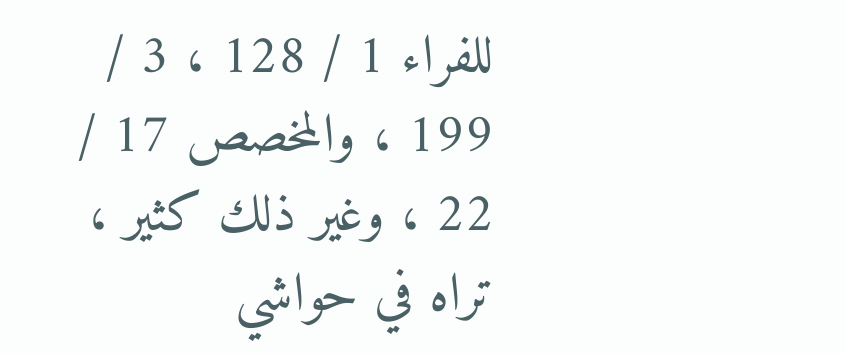للفراء 1 / 128 ، 3 / 199 ، والمخصص 17 / 22 ، وغير ذلك كثير ، تراه في حواشي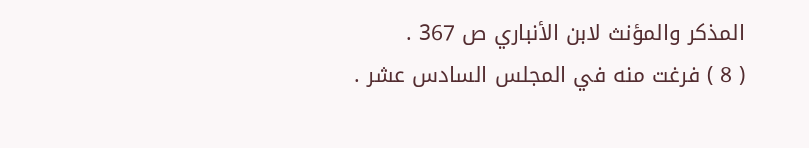المذكر والمؤنث لابن الأنباري ص 367 .
( 8 ) فرغت منه في المجلس السادس عشر .